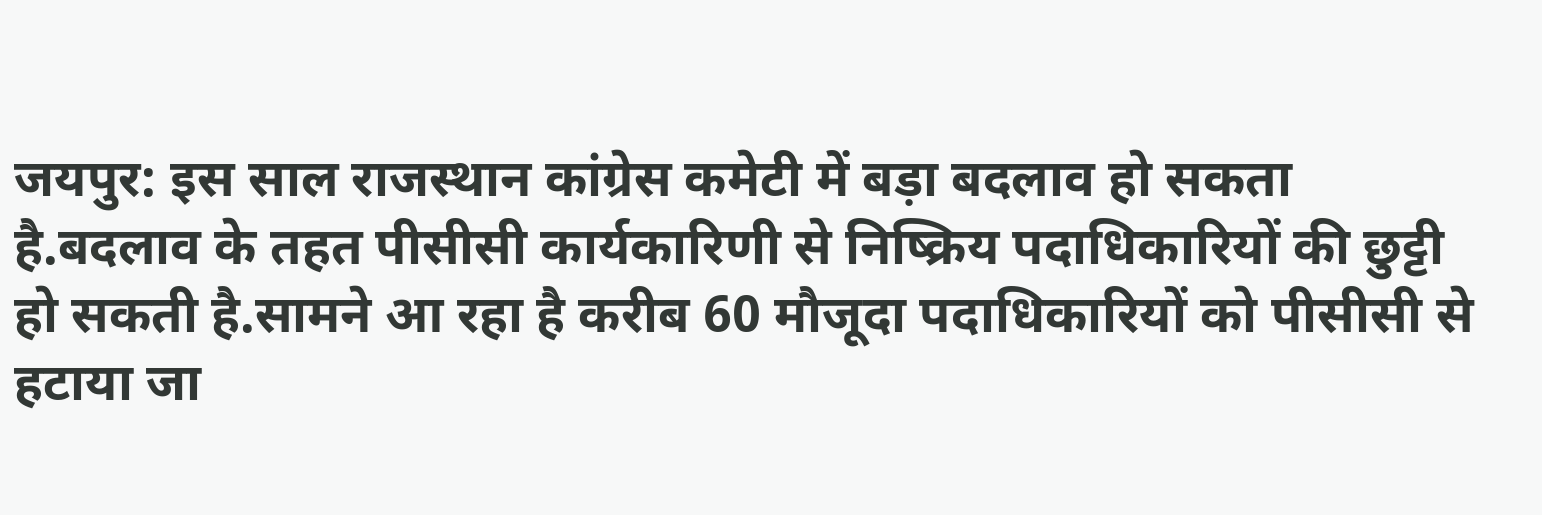जयपुर: इस साल राजस्थान कांग्रेस कमेटी में बड़ा बदलाव हो सकता है.बदलाव के तहत पीसीसी कार्यकारिणी से निष्क्रिय पदाधिकारियों की छुट्टी हो सकती है.सामने आ रहा है करीब 60 मौजूदा पदाधिकारियों को पीसीसी से हटाया जा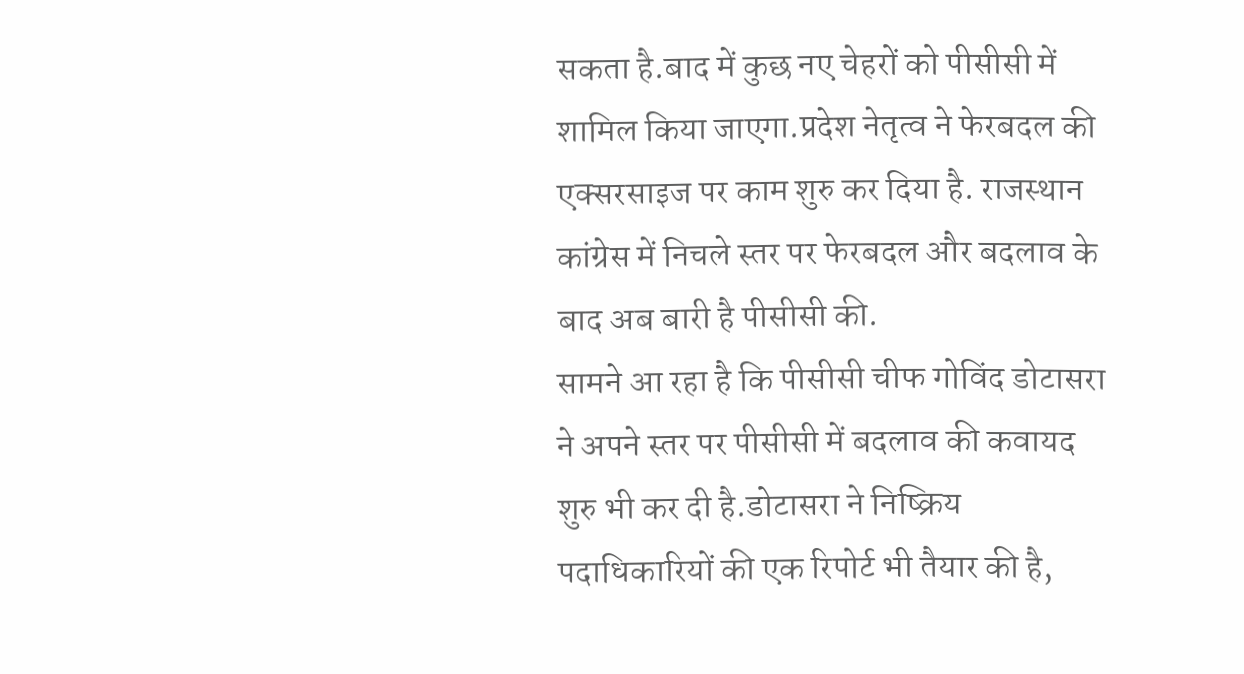सकता है.बाद में कुछ नए चेहरों को पीसीसी में शामिल किया जाएगा.प्रदेश नेतृत्व ने फेरबदल की एक्सरसाइज पर काम शुरु कर दिया है. राजस्थान कांग्रेस में निचले स्तर पर फेरबदल और बदलाव के बाद अब बारी है पीसीसी की.
सामने आ रहा है कि पीसीसी चीफ गोविंद डोटासरा ने अपने स्तर पर पीसीसी में बदलाव की कवायद शुरु भी कर दी है.डोटासरा ने निष्क्रिय पदाधिकारियों की एक रिपोर्ट भी तैयार की है,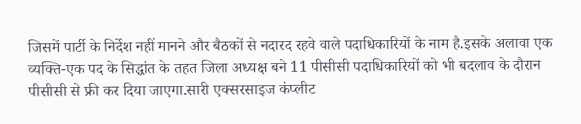जिसमें पार्टी के निर्देश नहीं मानने और बैठकों से नदारद रहवे वाले पदाधिकारियों के नाम है.इसके अलावा एक व्यक्ति-एक पद के सिद्धांत के तहत जिला अध्यक्ष बने 11 पीसीसी पदाधिकारियों को भी बदलाव के दौरान पीसीसी से फ्री कर दिया जाएगा.सारी एक्सरसाइज कंप्लीट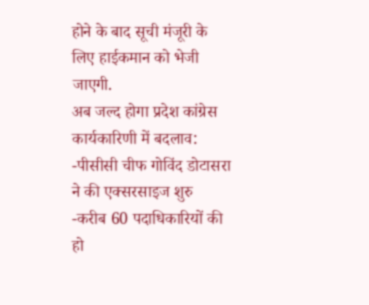होने के बाद सूची मंजूरी के लिए हाईकमान को भेजी जाएगी.
अब जल्द होगा प्रदेश कांग्रेस कार्यकारिणी में बदलाव:
-पीसीसी चीफ गोविंद डोटासरा ने की एक्सरसाइज शुरु
-करीब 60 पदाधिकारियों की हो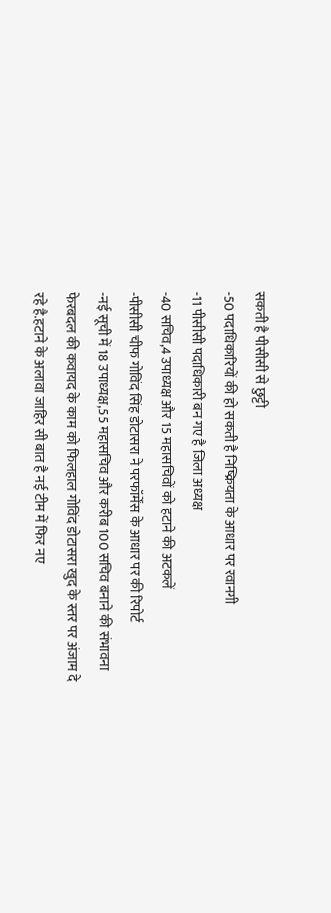सकती है पीसीसी से छुट्टी
-50 पदाधिकारियों की हो सकती है निष्क्रियता के आधार पर रवानगी
-11 पीसीसी पदाधिकारी बन गए है जिला अध्यक्ष
-40 सचिव,4 उपाध्यक्ष और 15 महासचिवों को हटाने की अटकलें
-पीसीसी चीफ गोविंद सिंह डोटासरा ने परफॉर्मेंस के आधार पर की रिपोर्ट
-नई सूची में 18 उपाध्यक्ष,55 महासचिव और करीब 100 सचिव बनाने की संभावना
फेरबदल की कवायद के काम को फिलहाल गोविंद डोटासरा खुद के स्तर पर अंजाम दे रहे है.हटाने के अलावा जाहिर सी बात है नई टीम में फिर नए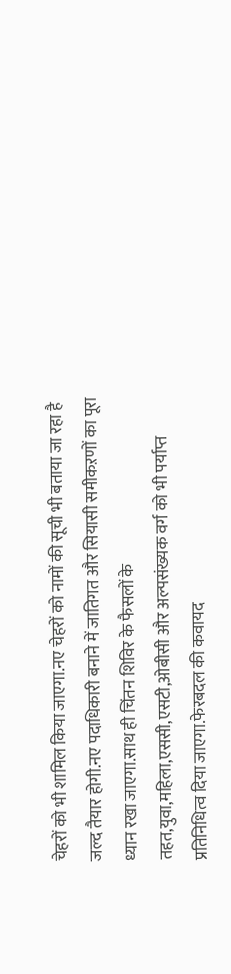चेहरों को भी शामिल किया जाएगा.नए चेहरों को नामों की सूची भी बताया जा रहा है जल्द तैयार होगी.नए पदाधिकारी बनाने में जातिगत और सियासी समीकऱणों का पूरा ध्यान रखा जाएगा.साथ ही चिंतन शिविर के फैसलों के तहत,युवा,महिला,एससी,एसटी,ओबीसी और अल्पसंख्यक वर्ग को भी पर्याप्त प्रतिनिधित्व दिया जाएगा.फेरबदल की कवायद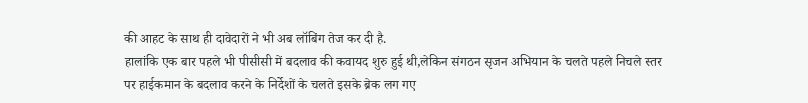की आहट के साथ ही दावेदारों ने भी अब लॉबिंग तेज कर दी है.
हालांकि एक बार पहले भी पीसीसी में बदलाव की कवायद शुरु हुई थी,लेकिन संगठन सृजन अभियान के चलते पहले निचले स्तर पर हाईकमान के बदलाव करने के निर्देशों के चलते इसके ब्रेक लग गए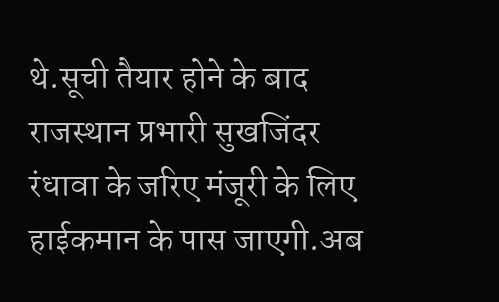थे.सूची तैयार होने के बाद राजस्थान प्रभारी सुखजिंदर रंधावा के जरिए मंजूरी के लिए हाईकमान के पास जाएगी.अब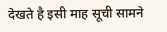देखते है इसी माह सूची सामने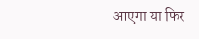आएगा या फिर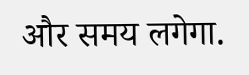और समय लगेगा.